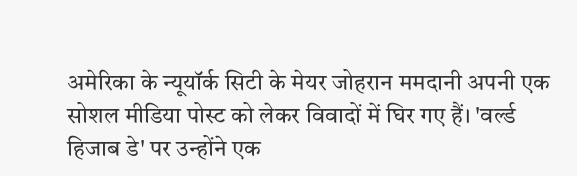अमेरिका के न्यूयॉर्क सिटी के मेयर जोहरान ममदानी अपनी एक सोशल मीडिया पोस्ट को लेकर विवादों में घिर गए हैं। 'वर्ल्ड हिजाब डे' पर उन्होंने एक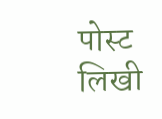पोस्ट लिखी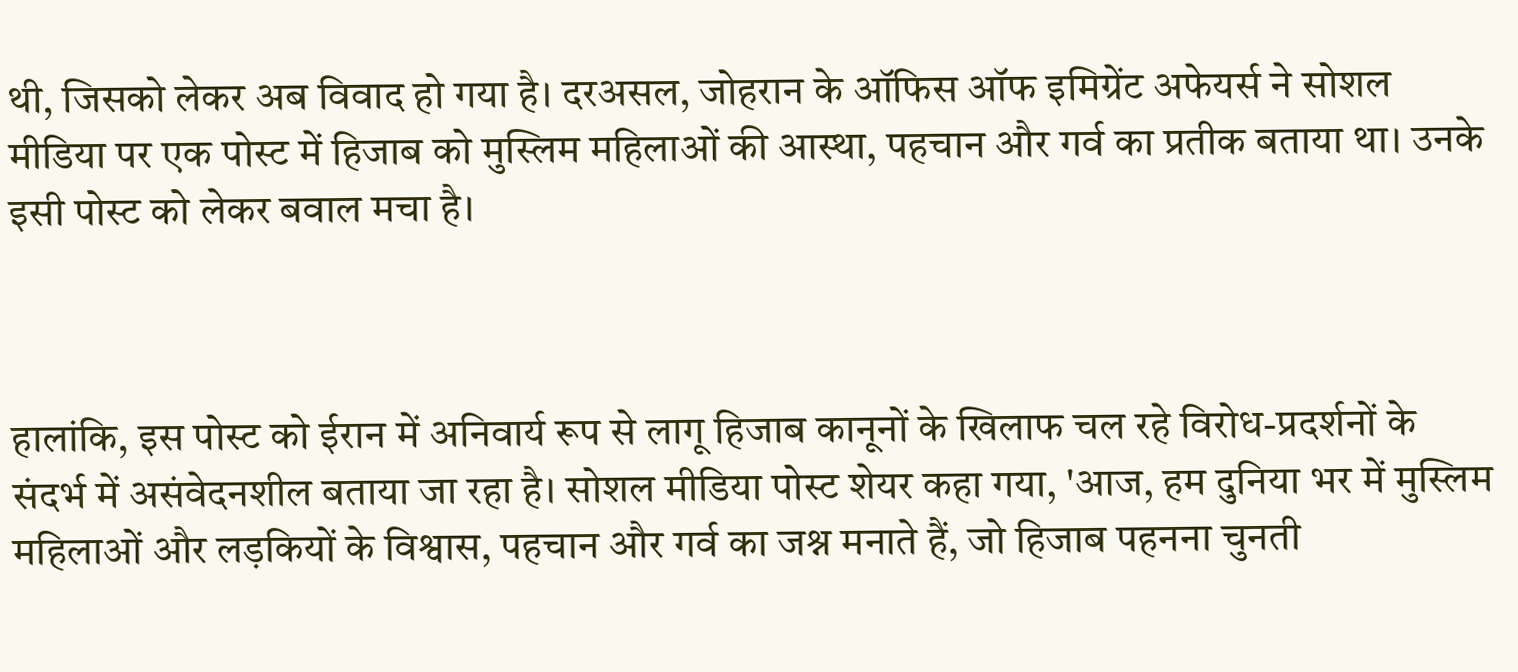थी, जिसको लेकर अब विवाद हो गया है। दरअसल, जोहरान के ऑफिस ऑफ इमिग्रेंट अफेयर्स ने सोशल मीडिया पर एक पोस्ट में हिजाब को मुस्लिम महिलाओं की आस्था, पहचान और गर्व का प्रतीक बताया था। उनके इसी पोस्ट को लेकर बवाल मचा है।



हालांकि, इस पोस्ट को ईरान में अनिवार्य रूप से लागू हिजाब कानूनों के खिलाफ चल रहे विरोध-प्रदर्शनों के संदर्भ में असंवेदनशील बताया जा रहा है। सोशल मीडिया पोस्ट शेयर कहा गया, 'आज, हम दुनिया भर में मुस्लिम महिलाओं और लड़कियों के विश्वास, पहचान और गर्व का जश्न मनाते हैं, जो हिजाब पहनना चुनती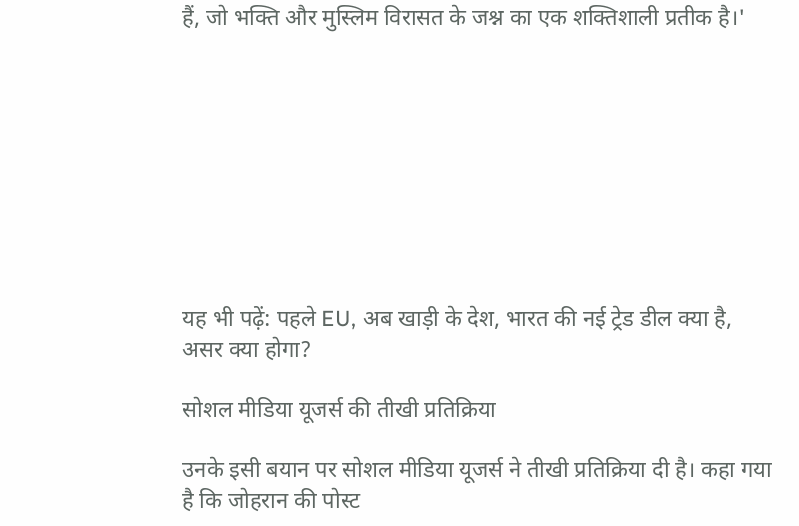हैं, जो भक्ति और मुस्लिम विरासत के जश्न का एक शक्तिशाली प्रतीक है।'









यह भी पढ़ें: पहले EU, अब खाड़ी के देश, भारत की नई ट्रेड डील क्या है, असर क्या होगा?

सोशल मीडिया यूजर्स की तीखी प्रतिक्रिया

उनके इसी बयान पर सोशल मीडिया यूजर्स ने तीखी प्रतिक्रिया दी है। कहा गया है कि जोहरान की पोस्ट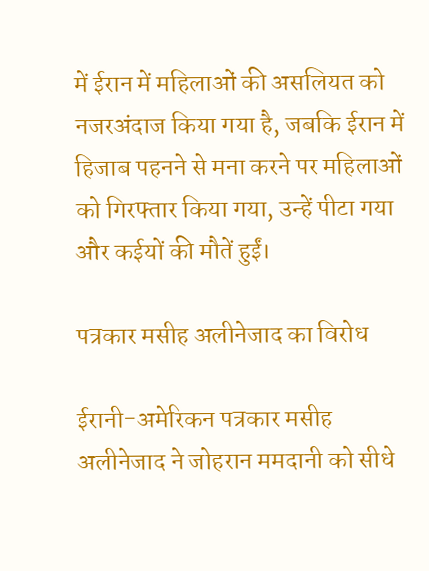में ईरान में महिलाओं की असलियत को नजरअंदाज किया गया है, जबकि ईरान में हिजाब पहनने से मना करने पर महिलाओं को गिरफ्तार किया गया, उन्हें पीटा गया और कईयों की मौतें हुईं।

पत्रकार मसीह अलीनेजाद का विरोध

ईरानी-अमेरिकन पत्रकार मसीह अलीनेजाद ने जोहरान ममदानी को सीधे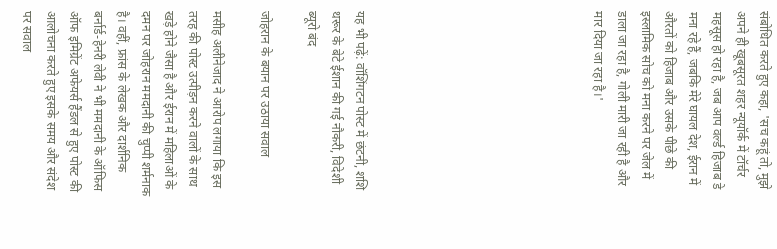संबोधित करते हुए कहा, 'सच कहूं तो, मुझे अपने ही खूबसूरत शहर न्यूयॉर्क में टॉर्चर महसूस हो रहा है, जब आप वर्ल्ड हिजाब डे मना रहे हैं, जबकि मेरे घायल देश, ईरान में औरतों को हिजाब और उसके पीछे की इस्लामिक सोच को मना करने पर जेल में डाला जा रहा है, गोली मारी जा रही है और मार दिया जा रहा है।'









यह भी पढ़ें: वॉशिंगटन पोस्ट में छंटनी, शशि थरूर के बेटे ईशान की गई नौकरी, विदेशी ब्यूरो बंद

जोहरान के बयान पर उठाया सवाल

मसीह अलीनेजाद ने आरोप लगाया कि इस तरह की पोस्ट उत्पीड़न करने वालों के साथ खड़े होने जैसा है और ईरान में महिलाओं के दमन पर जोहरान ममदानी की चुप्पी शर्मनाक है। वहीं, फ्रांस के लेखक और दार्शनिक बर्नार्ड-हेनरी लेवी ने भी ममदानी के ऑफिस ऑफ इमिग्रेंट अफेयर्स हैंडल से हुए पोस्ट की आलोचना करते हुए इसके समय और संदेश पर सवाल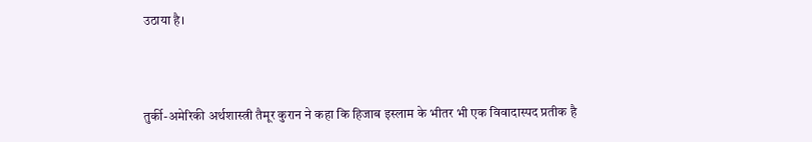उठाया है।



तुर्की-अमेरिकी अर्थशास्त्री तैमूर कुरान ने कहा कि हिजाब इस्लाम के भीतर भी एक विवादास्पद प्रतीक है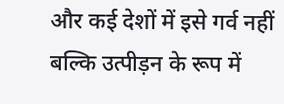और कई देशों में इसे गर्व नहीं बल्कि उत्पीड़न के रूप में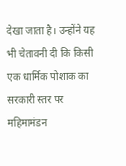देखा जाता है। उन्होंने यह भी चेतावनी दी कि किसी एक धार्मिक पोशाक का सरकारी स्तर पर महिमामंडन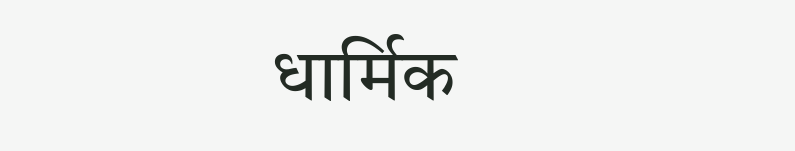धार्मिक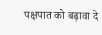पक्षपात को बढ़ावा दे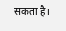सकता है।